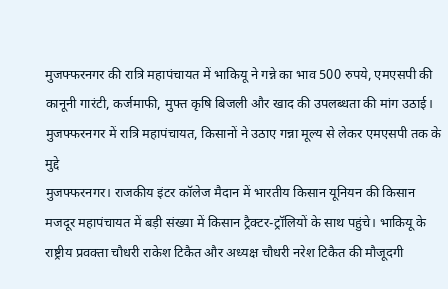मुजफ्फरनगर की रात्रि महापंचायत में भाकियू ने गन्ने का भाव 500 रुपये, एमएसपी की कानूनी गारंटी, कर्जमाफी, मुफ्त कृषि बिजली और खाद की उपलब्धता की मांग उठाई।
मुजफ्फरनगर में रात्रि महापंचायत, किसानों ने उठाए गन्ना मूल्य से लेकर एमएसपी तक के मुद्दे
मुजफ्फरनगर। राजकीय इंटर कॉलेज मैदान में भारतीय किसान यूनियन की किसान मजदूर महापंचायत में बड़ी संख्या में किसान ट्रैक्टर-ट्रॉलियों के साथ पहुंचे। भाकियू के राष्ट्रीय प्रवक्ता चौधरी राकेश टिकैत और अध्यक्ष चौधरी नरेश टिकैत की मौजूदगी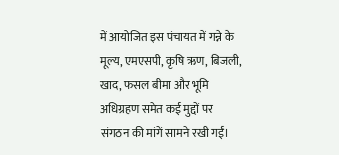में आयोजित इस पंचायत में गन्ने के मूल्य, एमएसपी, कृषि ऋण, बिजली, खाद, फसल बीमा और भूमि अधिग्रहण समेत कई मुद्दों पर संगठन की मांगें सामने रखी गईं।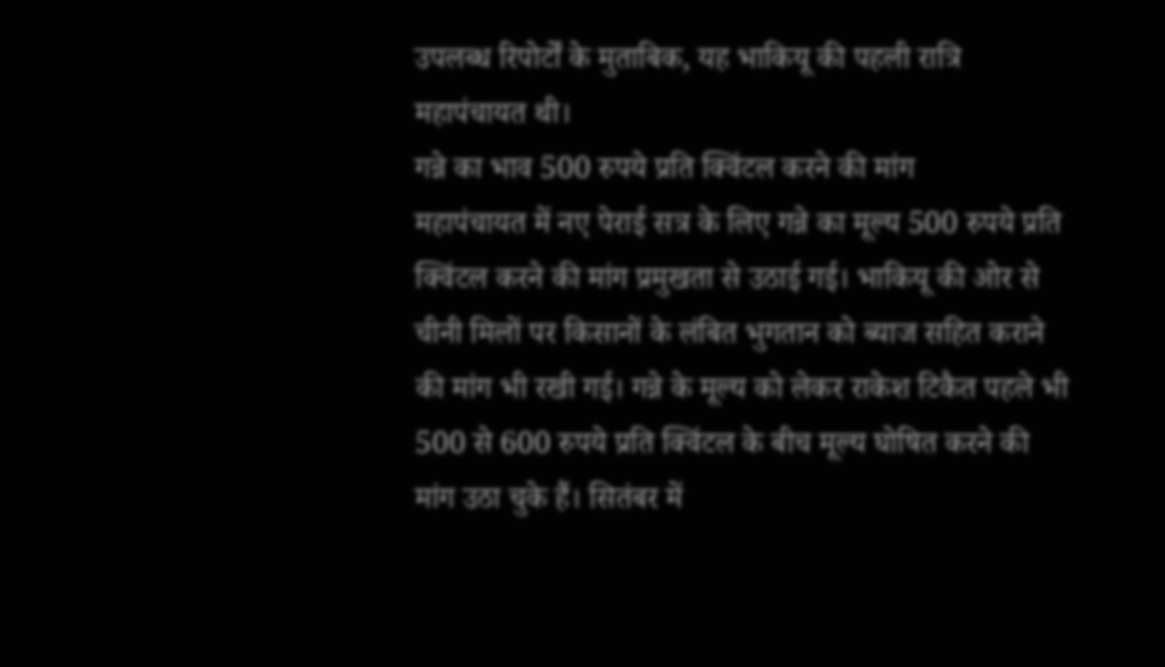उपलब्ध रिपोर्टों के मुताबिक, यह भाकियू की पहली रात्रि महापंचायत थी।
गन्ने का भाव 500 रुपये प्रति क्विंटल करने की मांग
महापंचायत में नए पेराई सत्र के लिए गन्ने का मूल्य 500 रुपये प्रति क्विंटल करने की मांग प्रमुखता से उठाई गई। भाकियू की ओर से चीनी मिलों पर किसानों के लंबित भुगतान को ब्याज सहित कराने की मांग भी रखी गई। गन्ने के मूल्य को लेकर राकेश टिकैत पहले भी 500 से 600 रुपये प्रति क्विंटल के बीच मूल्य घोषित करने की मांग उठा चुके हैं। सितंबर में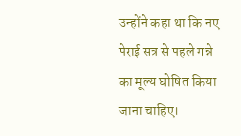उन्होंने कहा था कि नए पेराई सत्र से पहले गन्ने का मूल्य घोषित किया जाना चाहिए।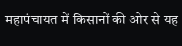महापंचायत में किसानों की ओर से यह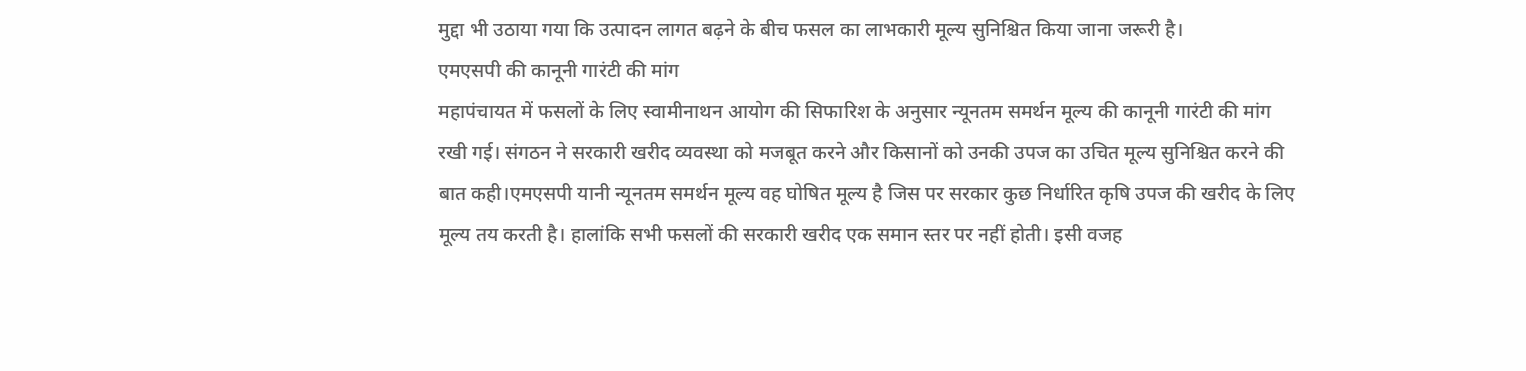मुद्दा भी उठाया गया कि उत्पादन लागत बढ़ने के बीच फसल का लाभकारी मूल्य सुनिश्चित किया जाना जरूरी है।
एमएसपी की कानूनी गारंटी की मांग
महापंचायत में फसलों के लिए स्वामीनाथन आयोग की सिफारिश के अनुसार न्यूनतम समर्थन मूल्य की कानूनी गारंटी की मांग रखी गई। संगठन ने सरकारी खरीद व्यवस्था को मजबूत करने और किसानों को उनकी उपज का उचित मूल्य सुनिश्चित करने की बात कही।एमएसपी यानी न्यूनतम समर्थन मूल्य वह घोषित मूल्य है जिस पर सरकार कुछ निर्धारित कृषि उपज की खरीद के लिए मूल्य तय करती है। हालांकि सभी फसलों की सरकारी खरीद एक समान स्तर पर नहीं होती। इसी वजह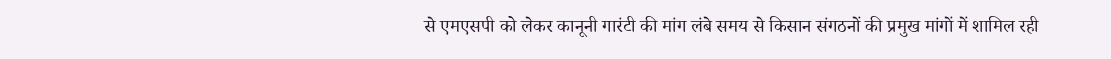से एमएसपी को लेकर कानूनी गारंटी की मांग लंबे समय से किसान संगठनों की प्रमुख मांगों में शामिल रही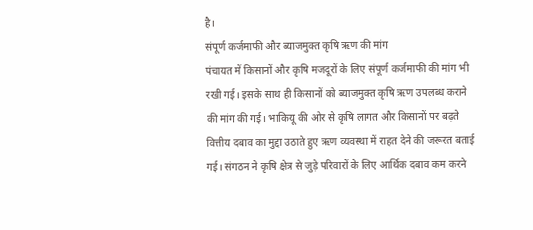है।
संपूर्ण कर्जमाफी और ब्याजमुक्त कृषि ऋण की मांग
पंचायत में किसानों और कृषि मजदूरों के लिए संपूर्ण कर्जमाफी की मांग भी रखी गई। इसके साथ ही किसानों को ब्याजमुक्त कृषि ऋण उपलब्ध कराने की मांग की गई। भाकियू की ओर से कृषि लागत और किसानों पर बढ़ते वित्तीय दबाव का मुद्दा उठाते हुए ऋण व्यवस्था में राहत देने की जरूरत बताई गई। संगठन ने कृषि क्षेत्र से जुड़े परिवारों के लिए आर्थिक दबाव कम करने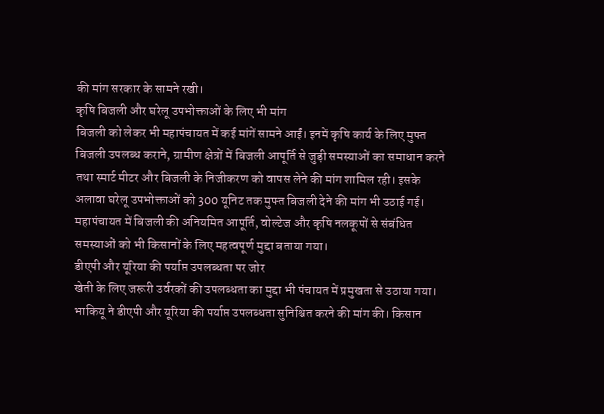की मांग सरकार के सामने रखी।
कृषि बिजली और घरेलू उपभोक्ताओं के लिए भी मांग
बिजली को लेकर भी महापंचायत में कई मांगें सामने आईं। इनमें कृषि कार्य के लिए मुफ्त बिजली उपलब्ध कराने, ग्रामीण क्षेत्रों में बिजली आपूर्ति से जुड़ी समस्याओं का समाधान करने तथा स्मार्ट मीटर और बिजली के निजीकरण को वापस लेने की मांग शामिल रही। इसके अलावा घरेलू उपभोक्ताओं को 300 यूनिट तक मुफ्त बिजली देने की मांग भी उठाई गई। महापंचायत में बिजली की अनियमित आपूर्ति, वोल्टेज और कृषि नलकूपों से संबंधित समस्याओं को भी किसानों के लिए महत्वपूर्ण मुद्दा बताया गया।
डीएपी और यूरिया की पर्याप्त उपलब्धता पर जोर
खेती के लिए जरूरी उर्वरकों की उपलब्धता का मुद्दा भी पंचायत में प्रमुखता से उठाया गया। भाकियू ने डीएपी और यूरिया की पर्याप्त उपलब्धता सुनिश्चित करने की मांग की। किसान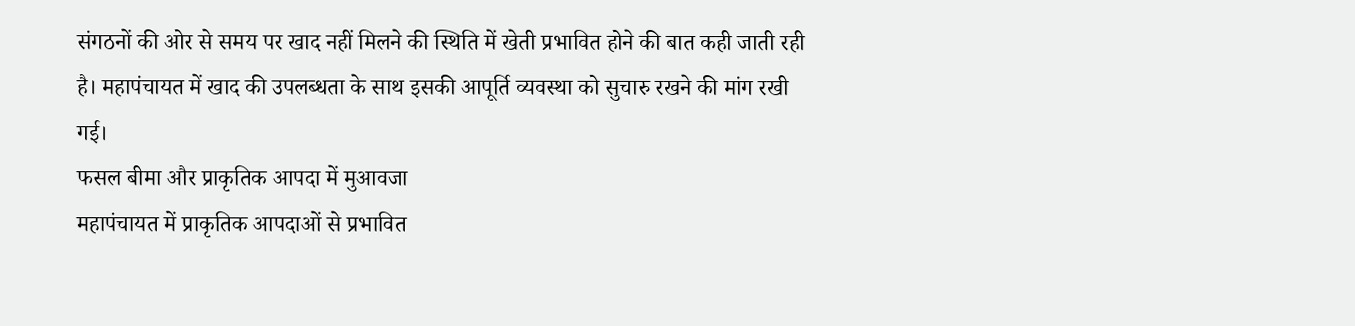संगठनों की ओर से समय पर खाद नहीं मिलने की स्थिति में खेती प्रभावित होने की बात कही जाती रही है। महापंचायत में खाद की उपलब्धता के साथ इसकी आपूर्ति व्यवस्था को सुचारु रखने की मांग रखी गई।
फसल बीमा और प्राकृतिक आपदा में मुआवजा
महापंचायत में प्राकृतिक आपदाओं से प्रभावित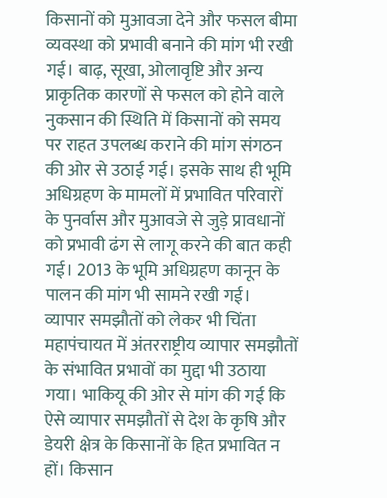किसानों को मुआवजा देने और फसल बीमा व्यवस्था को प्रभावी बनाने की मांग भी रखी गई। बाढ़, सूखा, ओलावृष्टि और अन्य प्राकृतिक कारणों से फसल को होने वाले नुकसान की स्थिति में किसानों को समय पर राहत उपलब्ध कराने की मांग संगठन की ओर से उठाई गई। इसके साथ ही भूमि अधिग्रहण के मामलों में प्रभावित परिवारों के पुनर्वास और मुआवजे से जुड़े प्रावधानों को प्रभावी ढंग से लागू करने की बात कही गई। 2013 के भूमि अधिग्रहण कानून के पालन की मांग भी सामने रखी गई।
व्यापार समझौतों को लेकर भी चिंता
महापंचायत में अंतरराष्ट्रीय व्यापार समझौतों के संभावित प्रभावों का मुद्दा भी उठाया गया। भाकियू की ओर से मांग की गई कि ऐसे व्यापार समझौतों से देश के कृषि और डेयरी क्षेत्र के किसानों के हित प्रभावित न हों। किसान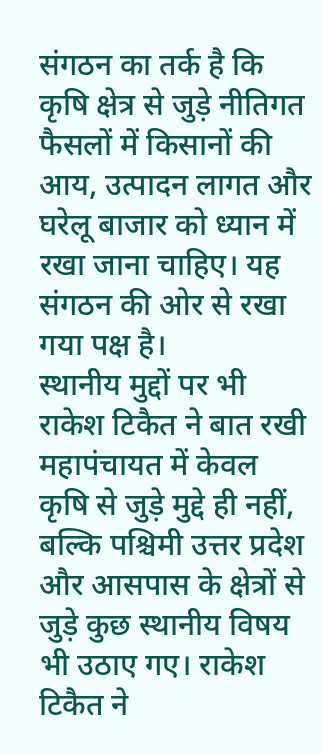संगठन का तर्क है कि कृषि क्षेत्र से जुड़े नीतिगत फैसलों में किसानों की आय, उत्पादन लागत और घरेलू बाजार को ध्यान में रखा जाना चाहिए। यह संगठन की ओर से रखा गया पक्ष है।
स्थानीय मुद्दों पर भी राकेश टिकैत ने बात रखी
महापंचायत में केवल कृषि से जुड़े मुद्दे ही नहीं, बल्कि पश्चिमी उत्तर प्रदेश और आसपास के क्षेत्रों से जुड़े कुछ स्थानीय विषय भी उठाए गए। राकेश टिकैत ने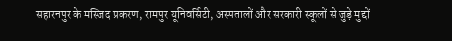सहारनपुर के मस्जिद प्रकरण, रामपुर यूनिवर्सिटी, अस्पतालों और सरकारी स्कूलों से जुड़े मुद्दों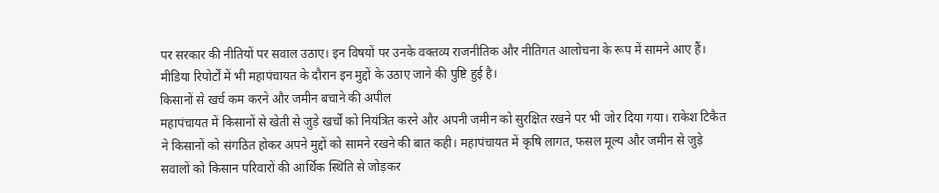पर सरकार की नीतियों पर सवाल उठाए। इन विषयों पर उनके वक्तव्य राजनीतिक और नीतिगत आलोचना के रूप में सामने आए हैं। मीडिया रिपोर्टों में भी महापंचायत के दौरान इन मुद्दों के उठाए जाने की पुष्टि हुई है।
किसानों से खर्च कम करने और जमीन बचाने की अपील
महापंचायत में किसानों से खेती से जुड़े खर्चों को नियंत्रित करने और अपनी जमीन को सुरक्षित रखने पर भी जोर दिया गया। राकेश टिकैत ने किसानों को संगठित होकर अपने मुद्दों को सामने रखने की बात कही। महापंचायत में कृषि लागत, फसल मूल्य और जमीन से जुड़े सवालों को किसान परिवारों की आर्थिक स्थिति से जोड़कर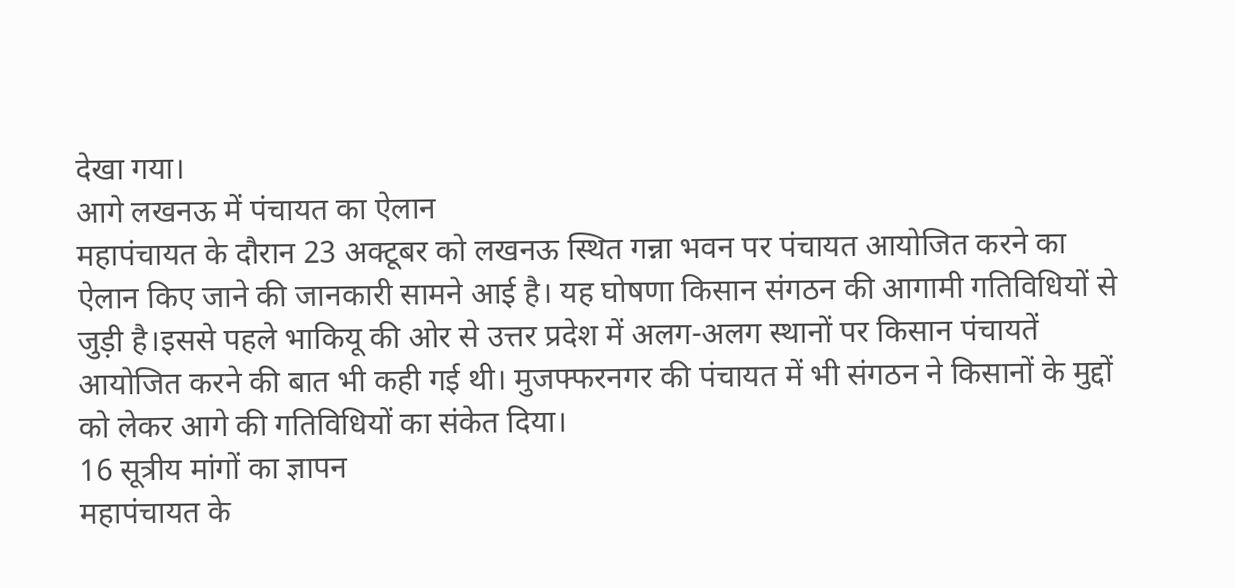देखा गया।
आगे लखनऊ में पंचायत का ऐलान
महापंचायत के दौरान 23 अक्टूबर को लखनऊ स्थित गन्ना भवन पर पंचायत आयोजित करने का ऐलान किए जाने की जानकारी सामने आई है। यह घोषणा किसान संगठन की आगामी गतिविधियों से जुड़ी है।इससे पहले भाकियू की ओर से उत्तर प्रदेश में अलग-अलग स्थानों पर किसान पंचायतें आयोजित करने की बात भी कही गई थी। मुजफ्फरनगर की पंचायत में भी संगठन ने किसानों के मुद्दों को लेकर आगे की गतिविधियों का संकेत दिया।
16 सूत्रीय मांगों का ज्ञापन
महापंचायत के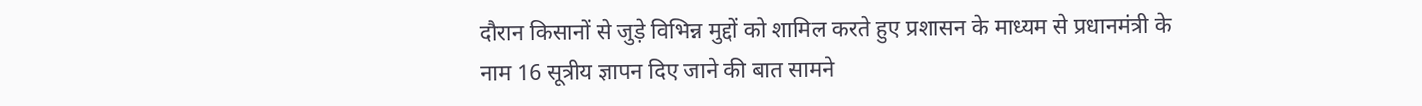दौरान किसानों से जुड़े विभिन्न मुद्दों को शामिल करते हुए प्रशासन के माध्यम से प्रधानमंत्री के नाम 16 सूत्रीय ज्ञापन दिए जाने की बात सामने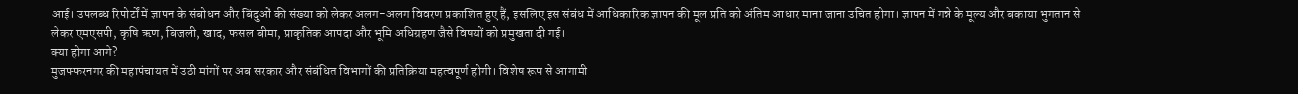आई। उपलब्ध रिपोर्टों में ज्ञापन के संबोधन और बिंदुओं की संख्या को लेकर अलग-अलग विवरण प्रकाशित हुए हैं, इसलिए इस संबंध में आधिकारिक ज्ञापन की मूल प्रति को अंतिम आधार माना जाना उचित होगा। ज्ञापन में गन्ने के मूल्य और बकाया भुगतान से लेकर एमएसपी, कृषि ऋण, बिजली, खाद, फसल बीमा, प्राकृतिक आपदा और भूमि अधिग्रहण जैसे विषयों को प्रमुखता दी गई।
क्या होगा आगे?
मुजफ्फरनगर की महापंचायत में उठी मांगों पर अब सरकार और संबंधित विभागों की प्रतिक्रिया महत्वपूर्ण होगी। विशेष रूप से आगामी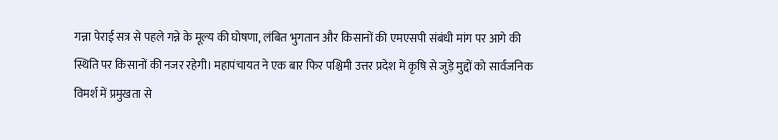गन्ना पेराई सत्र से पहले गन्ने के मूल्य की घोषणा, लंबित भुगतान और किसानों की एमएसपी संबंधी मांग पर आगे की स्थिति पर किसानों की नजर रहेगी। महापंचायत ने एक बार फिर पश्चिमी उत्तर प्रदेश में कृषि से जुड़े मुद्दों को सार्वजनिक विमर्श में प्रमुखता से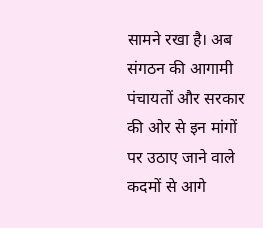सामने रखा है। अब संगठन की आगामी पंचायतों और सरकार की ओर से इन मांगों पर उठाए जाने वाले कदमों से आगे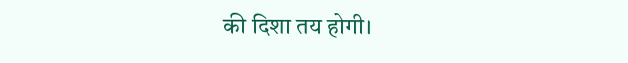की दिशा तय होगी।